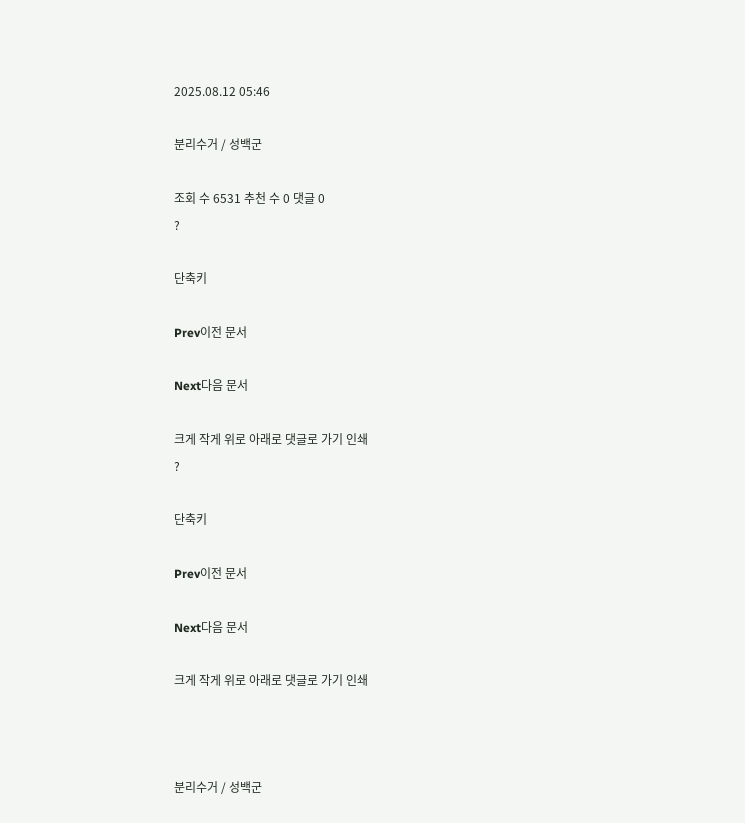2025.08.12 05:46

분리수거 / 성백군

조회 수 6531 추천 수 0 댓글 0
?

단축키

Prev이전 문서

Next다음 문서

크게 작게 위로 아래로 댓글로 가기 인쇄
?

단축키

Prev이전 문서

Next다음 문서

크게 작게 위로 아래로 댓글로 가기 인쇄



분리수거 / 성백군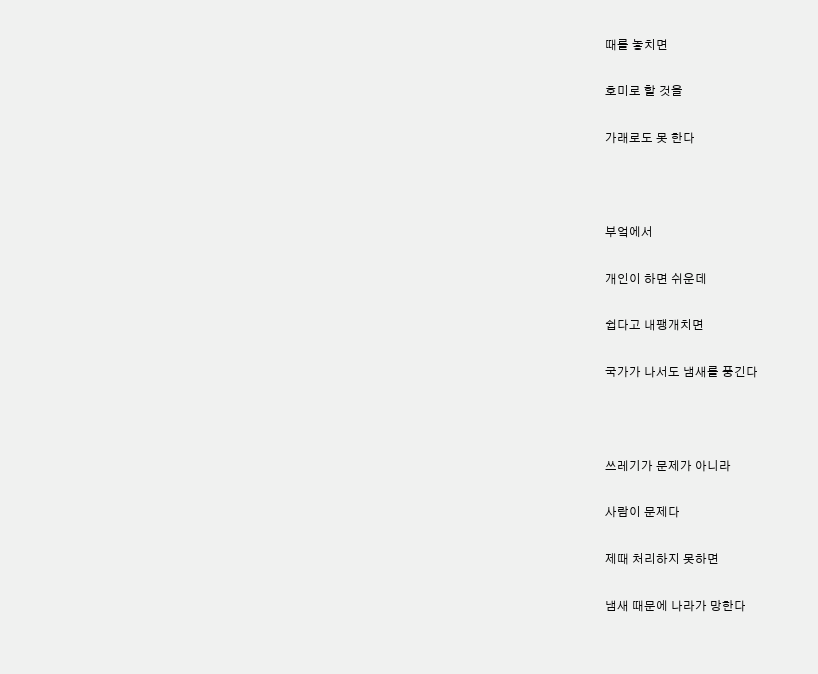때를 놓치면

호미로 할 것을

가래로도 못 한다



부엌에서

개인이 하면 쉬운데

쉽다고 내팽개치면

국가가 나서도 냄새를 풍긴다



쓰레기가 문제가 아니라

사람이 문제다

제때 처리하지 못하면

냄새 때문에 나라가 망한다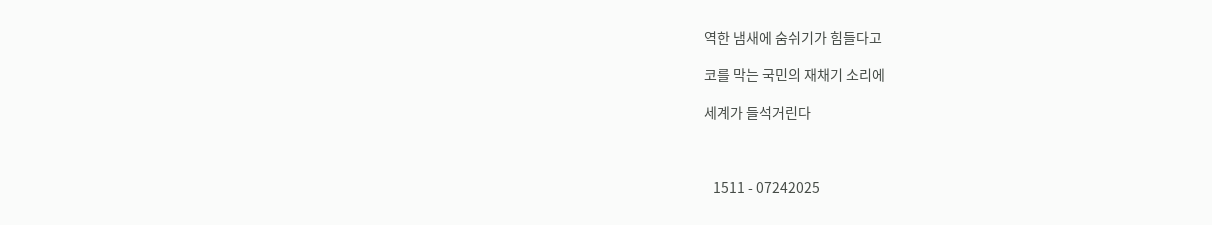역한 냄새에 숨쉬기가 힘들다고

코를 막는 국민의 재채기 소리에

세계가 들석거린다



   1511 - 07242025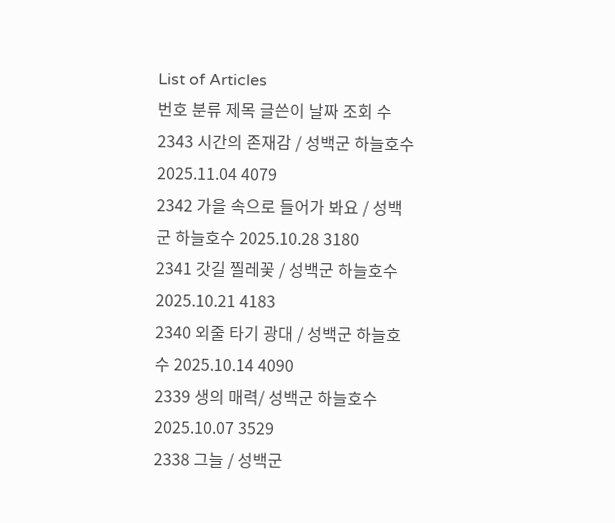List of Articles
번호 분류 제목 글쓴이 날짜 조회 수
2343 시간의 존재감 / 성백군 하늘호수 2025.11.04 4079
2342 가을 속으로 들어가 봐요 / 성백군 하늘호수 2025.10.28 3180
2341 갓길 찔레꽃 / 성백군 하늘호수 2025.10.21 4183
2340 외줄 타기 광대 / 성백군 하늘호수 2025.10.14 4090
2339 생의 매력/ 성백군 하늘호수 2025.10.07 3529
2338 그늘 / 성백군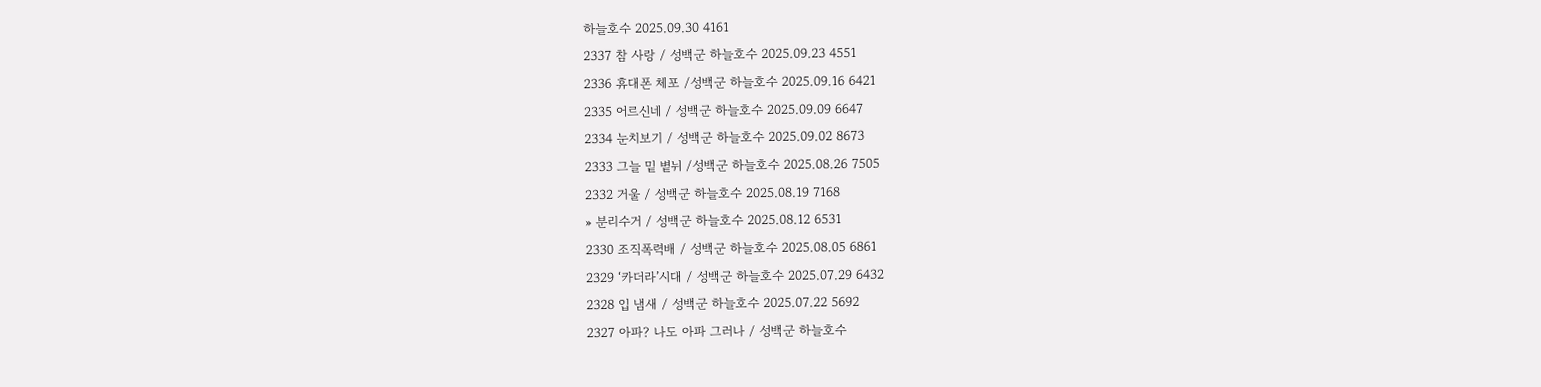하늘호수 2025.09.30 4161
2337 참 사랑 / 성백군 하늘호수 2025.09.23 4551
2336 휴대폰 체포 /성백군 하늘호수 2025.09.16 6421
2335 어르신네 / 성백군 하늘호수 2025.09.09 6647
2334 눈치보기 / 성백군 하늘호수 2025.09.02 8673
2333 그늘 밑 볕뉘 /성백군 하늘호수 2025.08.26 7505
2332 거울 / 성백군 하늘호수 2025.08.19 7168
» 분리수거 / 성백군 하늘호수 2025.08.12 6531
2330 조직폭력배 / 성백군 하늘호수 2025.08.05 6861
2329 ‘카더라’시대 / 성백군 하늘호수 2025.07.29 6432
2328 입 냄새 / 성백군 하늘호수 2025.07.22 5692
2327 아파? 나도 아파 그러나 / 성백군 하늘호수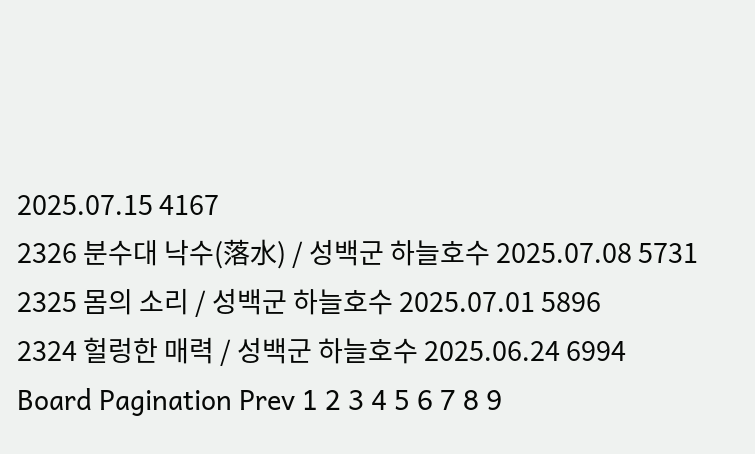2025.07.15 4167
2326 분수대 낙수(落水) / 성백군 하늘호수 2025.07.08 5731
2325 몸의 소리 / 성백군 하늘호수 2025.07.01 5896
2324 헐렁한 매력 / 성백군 하늘호수 2025.06.24 6994
Board Pagination Prev 1 2 3 4 5 6 7 8 9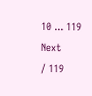10 ... 119 Next
/ 119